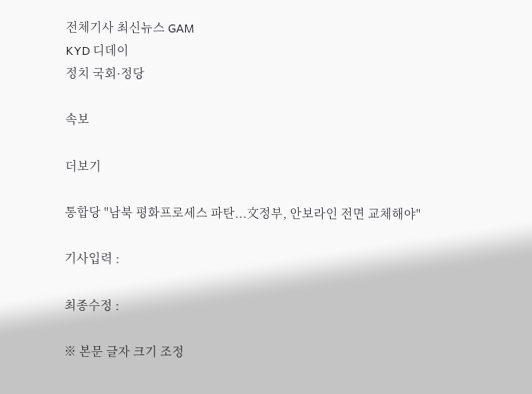전체기사 최신뉴스 GAM
KYD 디데이
정치 국회·정당

속보

더보기

통합당 "남북 평화프로세스 파탄...文정부, 안보라인 전면 교체해야"

기사입력 :

최종수정 :

※ 본문 글자 크기 조정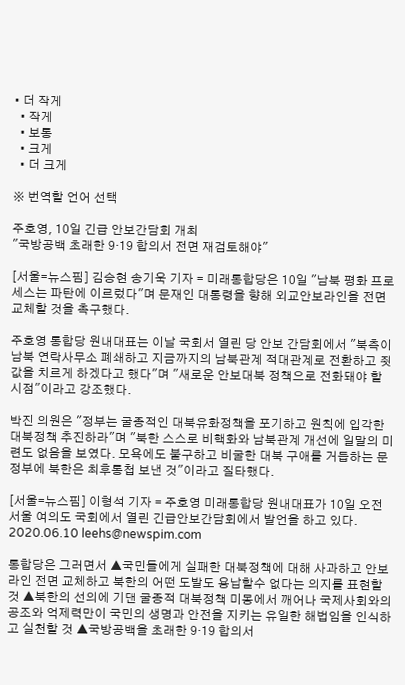• 더 작게
  • 작게
  • 보통
  • 크게
  • 더 크게

※ 번역할 언어 선택

주호영, 10일 긴급 안보간담회 개최
"국방공백 초래한 9·19 합의서 전면 재검토해야"

[서울=뉴스핌] 김승현 송기욱 기자 = 미래통합당은 10일 "남북 평화 프로세스는 파탄에 이르렀다"며 문재인 대통령을 향해 외교안보라인을 전면 교체할 것을 촉구했다.

주호영 통합당 원내대표는 이날 국회서 열린 당 안보 간담회에서 "북측이 남북 연락사무소 폐쇄하고 지금까지의 남북관계 적대관계로 전환하고 죗값을 치르게 하겠다고 했다"며 "새로운 안보대북 정책으로 전화돼야 할 시점"이라고 강조했다.

박진 의원은 "정부는 굴종적인 대북유화정책을 포기하고 원칙에 입각한 대북정책 추진하라"며 "북한 스스로 비핵화와 남북관계 개선에 일말의 미련도 없음을 보였다. 모욕에도 불구하고 비굴한 대북 구애를 거듭하는 문 정부에 북한은 최후통첩 보낸 것"이라고 질타했다.

[서울=뉴스핌] 이형석 기자 = 주호영 미래통합당 원내대표가 10일 오전 서울 여의도 국회에서 열린 긴급안보간담회에서 발언을 하고 있다. 2020.06.10 leehs@newspim.com

통합당은 그러면서 ▲국민들에게 실패한 대북정책에 대해 사과하고 안보라인 전면 교체하고 북한의 어떤 도발도 용납할수 없다는 의지를 표현할 것 ▲북한의 선의에 기댄 굴종적 대북정책 미몽에서 깨어나 국제사회와의 공조와 억제력만이 국민의 생명과 안전을 지키는 유일한 해법임을 인식하고 실천할 것 ▲국방공백을 초래한 9·19 합의서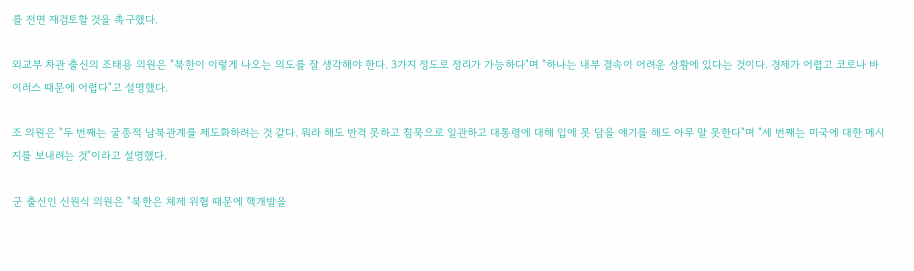를 전면 재검토할 것을 촉구했다.

외교부 차관 출신의 조태용 의원은 "북한이 이렇게 나오는 의도를 잘 생각해야 한다. 3가지 정도로 정리가 가능하다"며 "하나는 내부 결속이 어려운 상황에 있다는 것이다. 경제가 어렵고 코로나 바이러스 때문에 어렵다"고 설명했다.

조 의원은 "두 번째는 굴종적 남북관계를 제도화하려는 것 같다. 뭐라 해도 반격 못하고 침묵으로 일관하고 대통령에 대해 입에 못 담을 얘기를 해도 아무 말 못한다"며 "세 번째는 미국에 대한 메시지를 보내려는 것"이라고 설명했다.

군 출신인 신원식 의원은 "북한은 체제 위협 때문에 핵개발을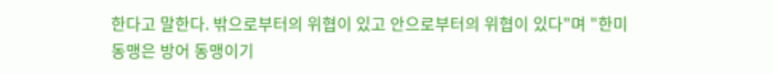한다고 말한다. 밖으로부터의 위협이 있고 안으로부터의 위협이 있다"며 "한미동맹은 방어 동맹이기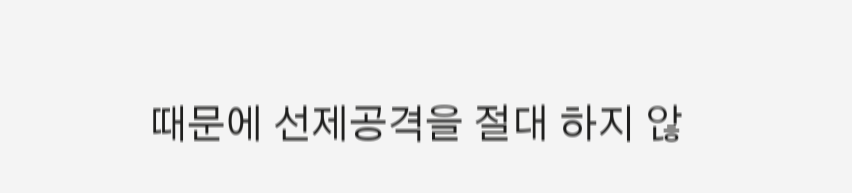때문에 선제공격을 절대 하지 않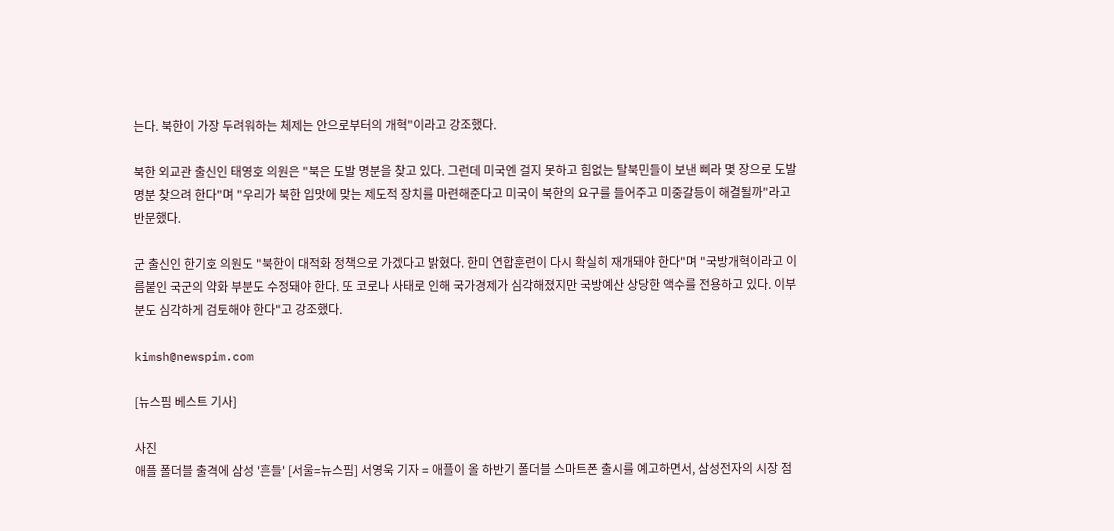는다. 북한이 가장 두려워하는 체제는 안으로부터의 개혁"이라고 강조했다.

북한 외교관 출신인 태영호 의원은 "북은 도발 명분을 찾고 있다. 그런데 미국엔 걸지 못하고 힘없는 탈북민들이 보낸 삐라 몇 장으로 도발 명분 찾으려 한다"며 "우리가 북한 입맛에 맞는 제도적 장치를 마련해준다고 미국이 북한의 요구를 들어주고 미중갈등이 해결될까"라고 반문했다.

군 출신인 한기호 의원도 "북한이 대적화 정책으로 가겠다고 밝혔다. 한미 연합훈련이 다시 확실히 재개돼야 한다"며 "국방개혁이라고 이름붙인 국군의 약화 부분도 수정돼야 한다. 또 코로나 사태로 인해 국가경제가 심각해졌지만 국방예산 상당한 액수를 전용하고 있다. 이부분도 심각하게 검토해야 한다"고 강조했다.

kimsh@newspim.com

[뉴스핌 베스트 기사]

사진
애플 폴더블 출격에 삼성 '흔들' [서울=뉴스핌] 서영욱 기자 = 애플이 올 하반기 폴더블 스마트폰 출시를 예고하면서, 삼성전자의 시장 점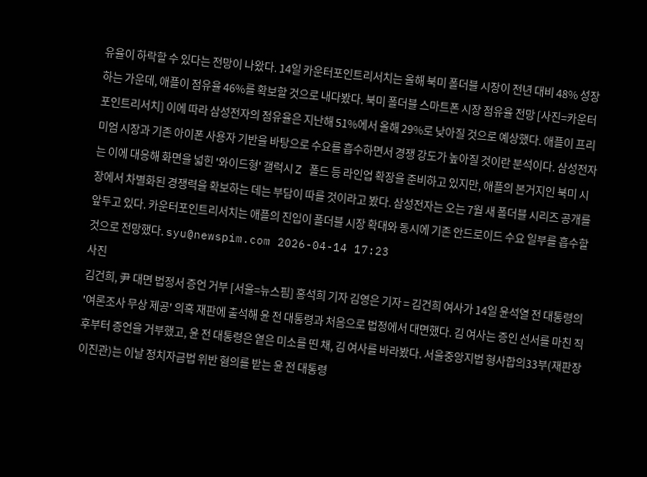유율이 하락할 수 있다는 전망이 나왔다. 14일 카운터포인트리서치는 올해 북미 폴더블 시장이 전년 대비 48% 성장하는 가운데, 애플이 점유율 46%를 확보할 것으로 내다봤다. 북미 폴더블 스마트폰 시장 점유율 전망 [사진=카운터포인트리서치] 이에 따라 삼성전자의 점유율은 지난해 51%에서 올해 29%로 낮아질 것으로 예상했다. 애플이 프리미엄 시장과 기존 아이폰 사용자 기반을 바탕으로 수요를 흡수하면서 경쟁 강도가 높아질 것이란 분석이다. 삼성전자는 이에 대응해 화면을 넓힌 '와이드형' 갤럭시 Z 폴드 등 라인업 확장을 준비하고 있지만, 애플의 본거지인 북미 시장에서 차별화된 경쟁력을 확보하는 데는 부담이 따를 것이라고 봤다. 삼성전자는 오는 7월 새 폴더블 시리즈 공개를 앞두고 있다. 카운터포인트리서치는 애플의 진입이 폴더블 시장 확대와 동시에 기존 안드로이드 수요 일부를 흡수할 것으로 전망했다. syu@newspim.com 2026-04-14 17:23
사진
김건희, 尹 대면 법정서 증언 거부 [서울=뉴스핌] 홍석희 기자 김영은 기자 = 김건희 여사가 14일 윤석열 전 대통령의 '여론조사 무상 제공' 의혹 재판에 출석해 윤 전 대통령과 처음으로 법정에서 대면했다. 김 여사는 증인 선서를 마친 직후부터 증언을 거부했고, 윤 전 대통령은 옅은 미소를 띤 채, 김 여사를 바라봤다. 서울중앙지법 형사합의33부(재판장 이진관)는 이날 정치자금법 위반 혐의를 받는 윤 전 대통령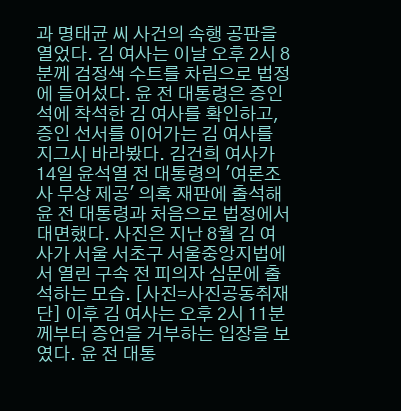과 명태균 씨 사건의 속행 공판을 열었다. 김 여사는 이날 오후 2시 8분께 검정색 수트를 차림으로 법정에 들어섰다. 윤 전 대통령은 증인석에 착석한 김 여사를 확인하고, 증인 선서를 이어가는 김 여사를 지그시 바라봤다. 김건희 여사가 14일 윤석열 전 대통령의 '여론조사 무상 제공' 의혹 재판에 출석해 윤 전 대통령과 처음으로 법정에서 대면했다. 사진은 지난 8월 김 여사가 서울 서초구 서울중앙지법에서 열린 구속 전 피의자 심문에 출석하는 모습. [사진=사진공동취재단] 이후 김 여사는 오후 2시 11분께부터 증언을 거부하는 입장을 보였다. 윤 전 대통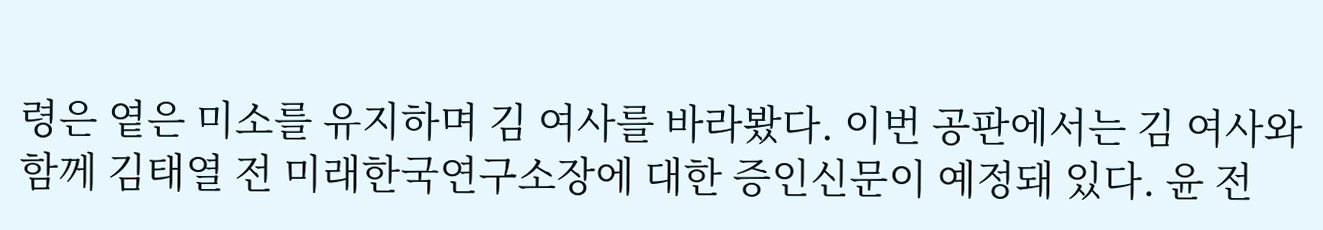령은 옅은 미소를 유지하며 김 여사를 바라봤다. 이번 공판에서는 김 여사와 함께 김태열 전 미래한국연구소장에 대한 증인신문이 예정돼 있다. 윤 전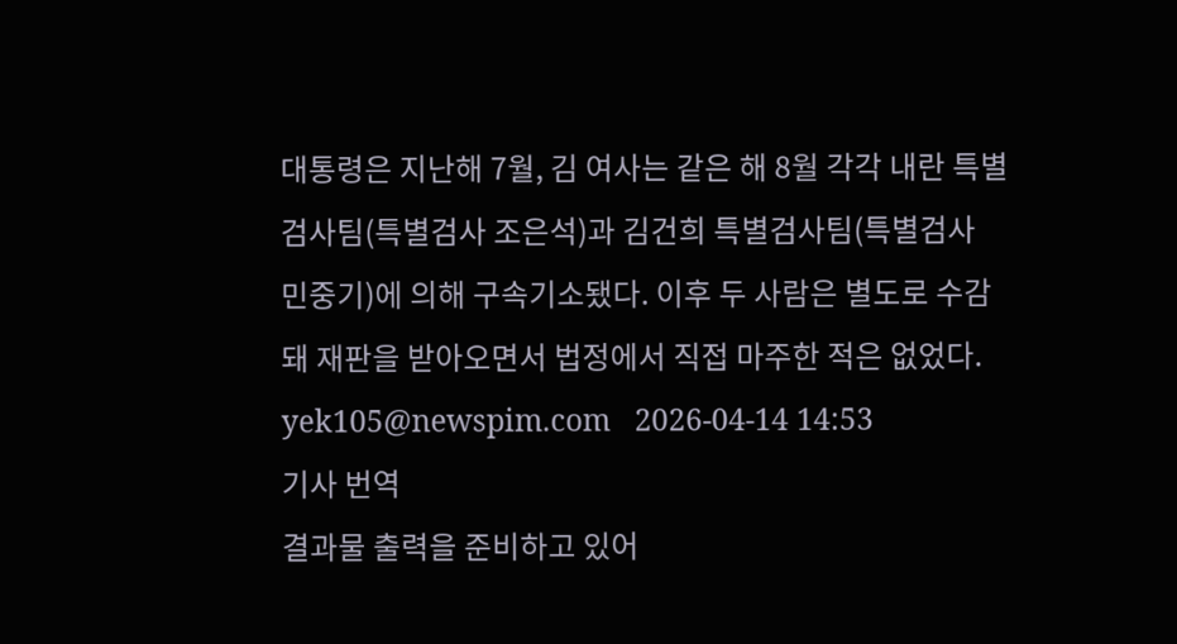대통령은 지난해 7월, 김 여사는 같은 해 8월 각각 내란 특별검사팀(특별검사 조은석)과 김건희 특별검사팀(특별검사 민중기)에 의해 구속기소됐다. 이후 두 사람은 별도로 수감돼 재판을 받아오면서 법정에서 직접 마주한 적은 없었다. yek105@newspim.com   2026-04-14 14:53
기사 번역
결과물 출력을 준비하고 있어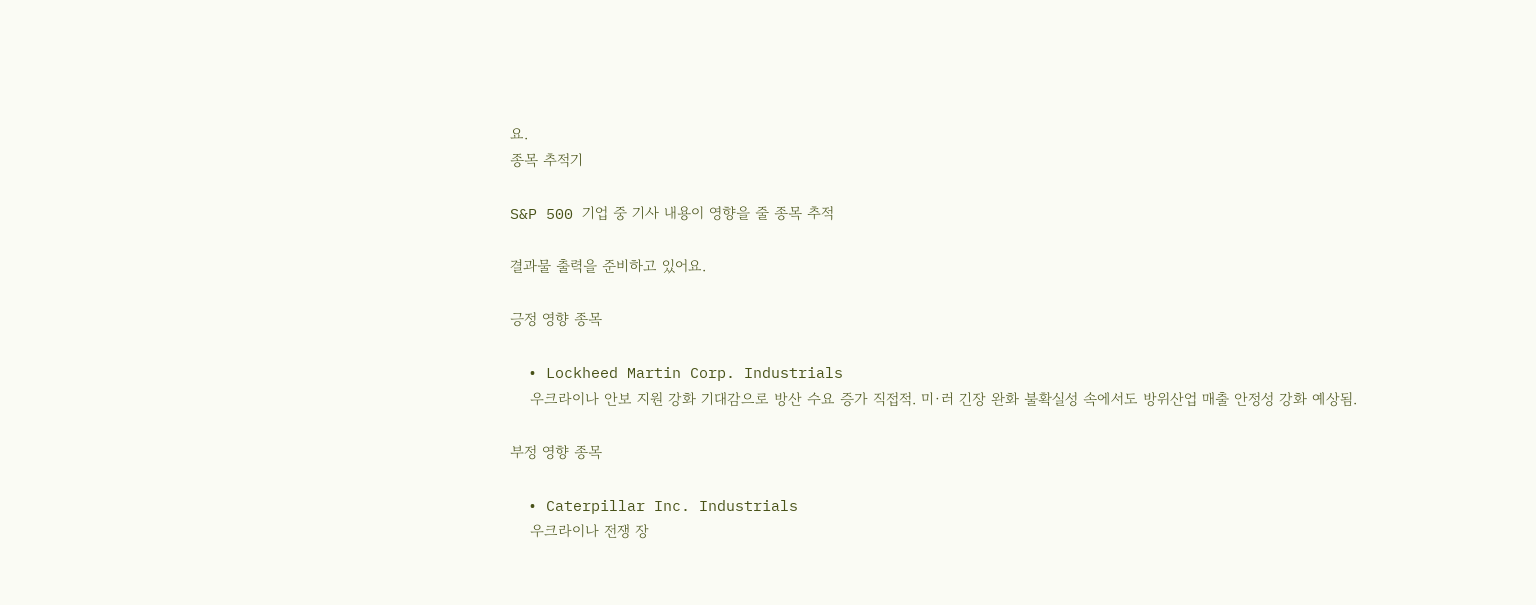요.
종목 추적기

S&P 500 기업 중 기사 내용이 영향을 줄 종목 추적

결과물 출력을 준비하고 있어요.

긍정 영향 종목

  • Lockheed Martin Corp. Industrials
    우크라이나 안보 지원 강화 기대감으로 방산 수요 증가 직접적. 미·러 긴장 완화 불확실성 속에서도 방위산업 매출 안정성 강화 예상됨.

부정 영향 종목

  • Caterpillar Inc. Industrials
    우크라이나 전쟁 장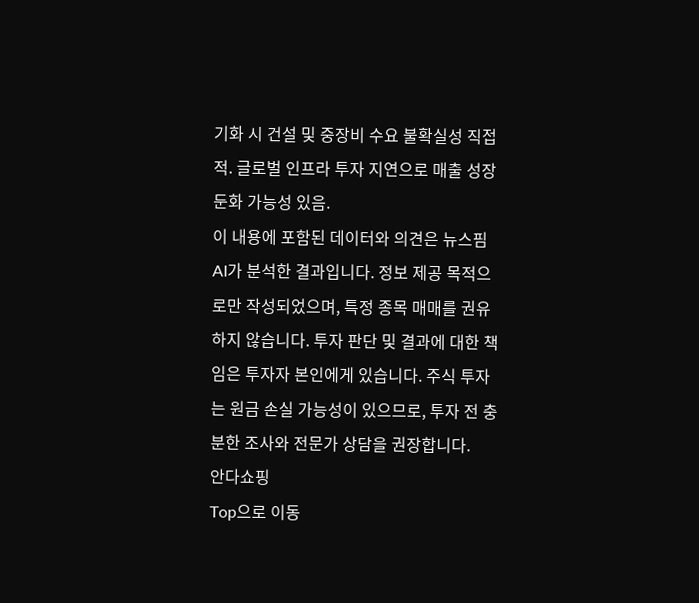기화 시 건설 및 중장비 수요 불확실성 직접적. 글로벌 인프라 투자 지연으로 매출 성장 둔화 가능성 있음.
이 내용에 포함된 데이터와 의견은 뉴스핌 AI가 분석한 결과입니다. 정보 제공 목적으로만 작성되었으며, 특정 종목 매매를 권유하지 않습니다. 투자 판단 및 결과에 대한 책임은 투자자 본인에게 있습니다. 주식 투자는 원금 손실 가능성이 있으므로, 투자 전 충분한 조사와 전문가 상담을 권장합니다.
안다쇼핑
Top으로 이동